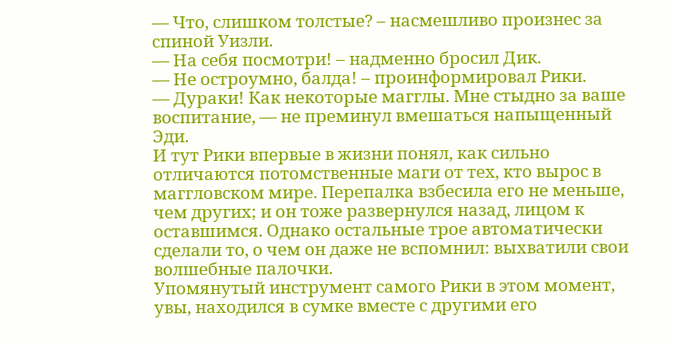— Что, слишком толстые? – насмешливо произнес за спиной Уизли.
— На себя посмотри! – надменно бросил Дик.
— Не остроумно, балда! – проинформировал Рики.
— Дураки! Как некоторые магглы. Мне стыдно за ваше воспитание, — не преминул вмешаться напыщенный Эди.
И тут Рики впервые в жизни понял, как сильно отличаются потомственные маги от тех, кто вырос в маггловском мире. Перепалка взбесила его не меньше, чем других; и он тоже развернулся назад, лицом к оставшимся. Однако остальные трое автоматически сделали то, о чем он даже не вспомнил: выхватили свои волшебные палочки.
Упомянутый инструмент самого Рики в этом момент, увы, находился в сумке вместе с другими его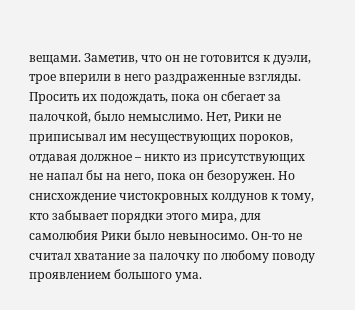вещами. Заметив, что он не готовится к дуэли, трое вперили в него раздраженные взгляды. Просить их подождать, пока он сбегает за палочкой, было немыслимо. Нет, Рики не приписывал им несуществующих пороков, отдавая должное – никто из присутствующих не напал бы на него, пока он безоружен. Но снисхождение чистокровных колдунов к тому, кто забывает порядки этого мира, для самолюбия Рики было невыносимо. Он‑то не считал хватание за палочку по любому поводу проявлением большого ума.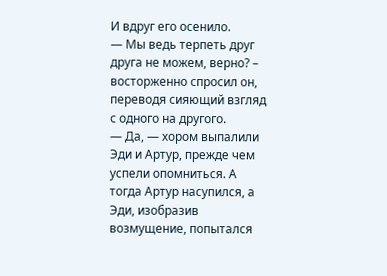И вдруг его осенило.
— Мы ведь терпеть друг друга не можем, верно? – восторженно спросил он, переводя сияющий взгляд с одного на другого.
— Да, — хором выпалили Эди и Артур, прежде чем успели опомниться. А тогда Артур насупился, а Эди, изобразив возмущение, попытался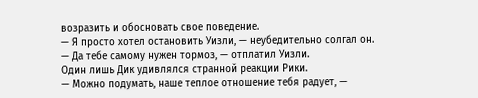возразить и обосновать свое поведение.
— Я просто хотел остановить Уизли, — неубедительно солгал он.
— Да тебе самому нужен тормоз, — отплатил Уизли.
Один лишь Дик удивлялся странной реакции Рики.
— Можно подумать, наше теплое отношение тебя радует, —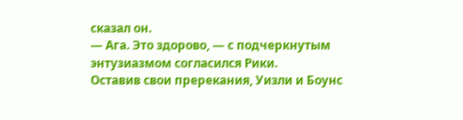сказал он.
— Ага. Это здорово, — с подчеркнутым энтузиазмом согласился Рики.
Оставив свои пререкания, Уизли и Боунс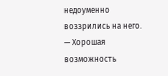недоуменно воззрились на него.
— Хорошая возможность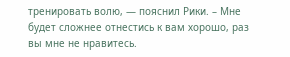тренировать волю, — пояснил Рики. – Мне будет сложнее отнестись к вам хорошо, раз вы мне не нравитесь.